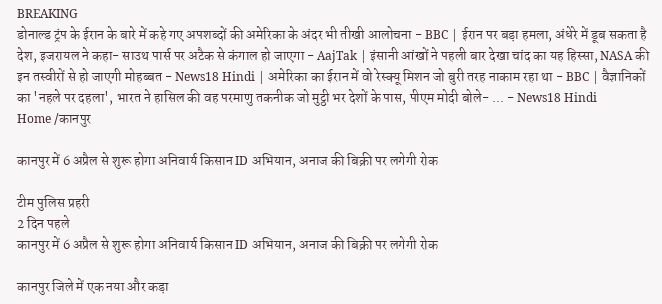BREAKING
डोनाल्ड ट्रंप के ईरान के बारे में कहे गए अपशब्दों की अमेरिका के अंदर भी तीखी आलोचना - BBC | ईरान पर बड़ा हमला, अंधेरे में डूब सकता है देश, इजरायल ने कहा- साउथ पार्स पर अटैक से कंगाल हो जाएगा - AajTak | इंसानी आंखों ने पहली बार देखा चांद का यह हिस्सा, NASA की इन तस्वीरों से हो जाएगी मोहब्बत - News18 Hindi | अमेरिका का ईरान में वो रेस्क्यू मिशन जो बुरी तरह नाकाम रहा था - BBC | वैज्ञानिकों का 'नहले पर दहला', भारत ने हासिल की वह परमाणु तकनीक जो मुट्ठी भर देशों के पास, पीएम मोदी बोले- ... - News18 Hindi
Home /कानपुर

कानपुर में 6 अप्रैल से शुरू होगा अनिवार्य किसान ID अभियान, अनाज की बिक्री पर लगेगी रोक

टीम पुलिस प्रहरी
2 दिन पहले
कानपुर में 6 अप्रैल से शुरू होगा अनिवार्य किसान ID अभियान, अनाज की बिक्री पर लगेगी रोक

कानपुर जिले में एक नया और कड़ा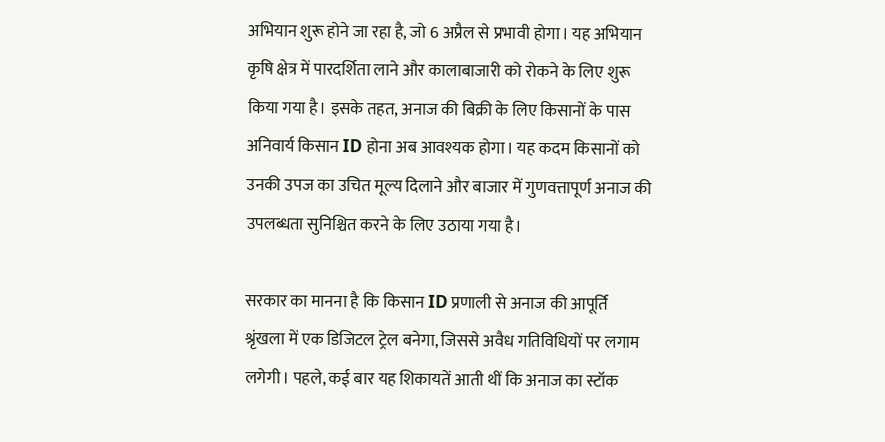अभियान शुरू होने जा रहा है, जो 6 अप्रैल से प्रभावी होगा। यह अभियान कृषि क्षेत्र में पारदर्शिता लाने और कालाबाजारी को रोकने के लिए शुरू किया गया है। इसके तहत, अनाज की बिक्री के लिए किसानों के पास अनिवार्य किसान ID होना अब आवश्यक होगा। यह कदम किसानों को उनकी उपज का उचित मूल्य दिलाने और बाजार में गुणवत्तापूर्ण अनाज की उपलब्धता सुनिश्चित करने के लिए उठाया गया है।

सरकार का मानना है कि किसान ID प्रणाली से अनाज की आपूर्ति श्रृंखला में एक डिजिटल ट्रेल बनेगा, जिससे अवैध गतिविधियों पर लगाम लगेगी। पहले, कई बार यह शिकायतें आती थीं कि अनाज का स्टॉक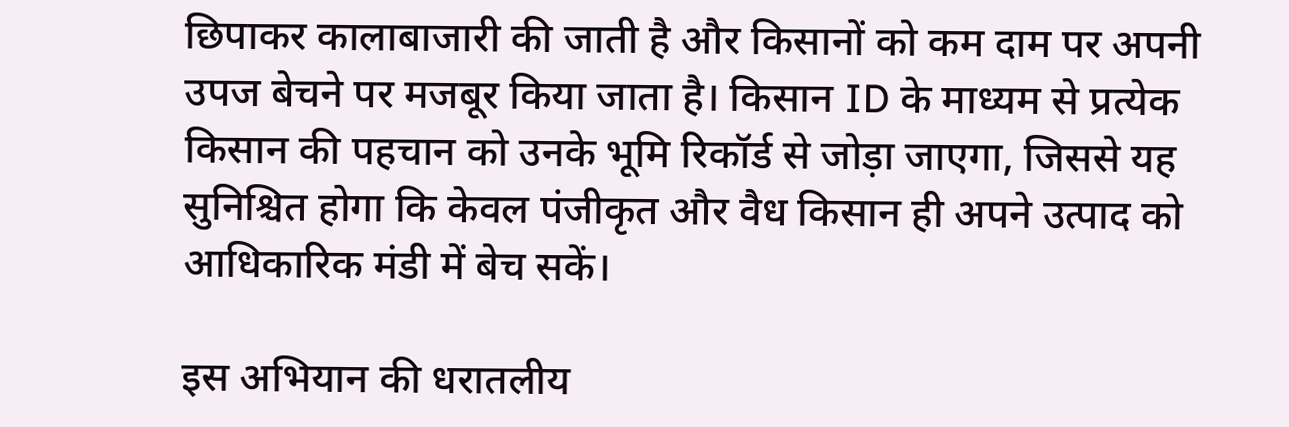छिपाकर कालाबाजारी की जाती है और किसानों को कम दाम पर अपनी उपज बेचने पर मजबूर किया जाता है। किसान ID के माध्यम से प्रत्येक किसान की पहचान को उनके भूमि रिकॉर्ड से जोड़ा जाएगा, जिससे यह सुनिश्चित होगा कि केवल पंजीकृत और वैध किसान ही अपने उत्पाद को आधिकारिक मंडी में बेच सकें।

इस अभियान की धरातलीय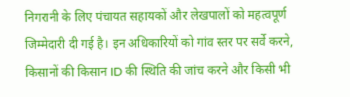निगरानी के लिए पंचायत सहायकों और लेखपालों को महत्वपूर्ण जिम्मेदारी दी गई है। इन अधिकारियों को गांव स्तर पर सर्वे करने, किसानों की किसान ID की स्थिति की जांच करने और किसी भी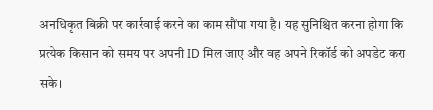अनधिकृत बिक्री पर कार्रवाई करने का काम सौंपा गया है। यह सुनिश्चित करना होगा कि प्रत्येक किसान को समय पर अपनी ID मिल जाए और वह अपने रिकॉर्ड को अपडेट करा सके।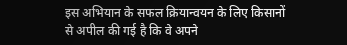इस अभियान के सफल क्रियान्वयन के लिए किसानों से अपील की गई है कि वे अपने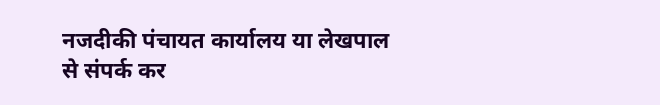नजदीकी पंचायत कार्यालय या लेखपाल से संपर्क कर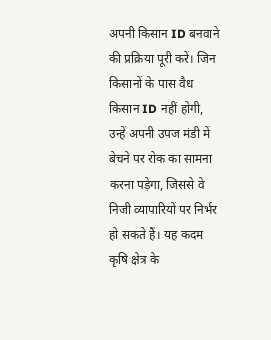अपनी किसान ID बनवाने की प्रक्रिया पूरी करें। जिन किसानों के पास वैध किसान ID नहीं होगी, उन्हें अपनी उपज मंडी में बेचने पर रोक का सामना करना पड़ेगा, जिससे वे निजी व्यापारियों पर निर्भर हो सकते हैं। यह कदम कृषि क्षेत्र के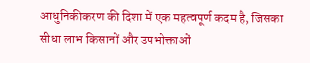आधुनिकीकरण की दिशा में एक महत्वपूर्ण कदम है, जिसका सीधा लाभ किसानों और उपभोक्ताओं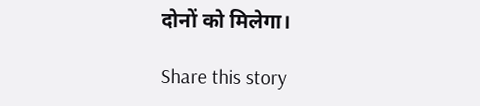दोनों को मिलेगा।

Share this story